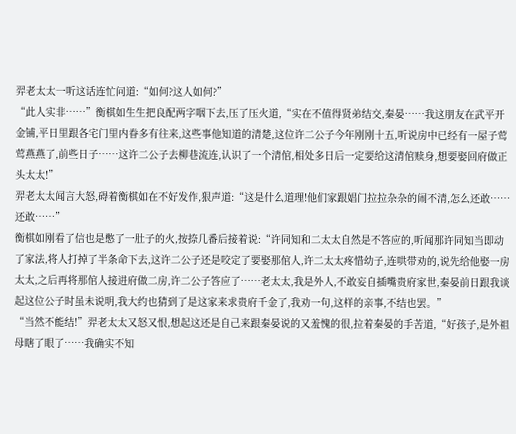羿老太太一听这话连忙问道:“如何?这人如何?”
“此人实非……”衡棋如生生把良配两字咽下去,压了压火道,“实在不值得贤弟结交,秦晏……我这朋友在武平开金铺,平日里跟各宅门里内眷多有往来,这些事他知道的清楚,这位许二公子今年刚刚十五,听说房中已经有一屋子莺莺燕燕了,前些日子……这许二公子去柳巷流连,认识了一个清倌,相处多日后一定要给这清倌赎身,想要娶回府做正头太太!”
羿老太太闻言大怒,碍着衡棋如在不好发作,狠声道:“这是什么道理!他们家跟娼门拉拉杂杂的闹不清,怎么还敢……还敢……”
衡棋如刚看了信也是憋了一肚子的火,按捺几番后接着说:“许同知和二太太自然是不答应的,听闻那许同知当即动了家法,将人打掉了半条命下去,这许二公子还是咬定了要娶那倌人,许二太太疼惜幼子,连哄带劝的,说先给他娶一房太太,之后再将那倌人接进府做二房,许二公子答应了……老太太,我是外人,不敢妄自插嘴贵府家世,秦晏前日跟我谈起这位公子时虽未说明,我大约也猜到了是这家来求贵府千金了,我劝一句,这样的亲事,不结也罢。”
“当然不能结!”羿老太太又怒又恨,想起这还是自己来跟秦晏说的又羞愧的很,拉着秦晏的手苦道,“好孩子,是外祖母瞎了眼了……我确实不知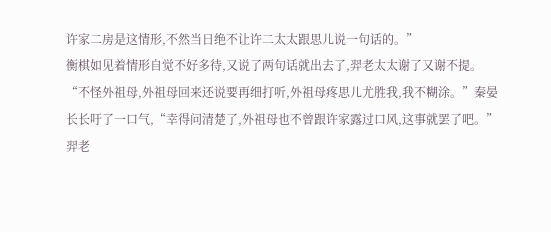许家二房是这情形,不然当日绝不让许二太太跟思儿说一句话的。”
衡棋如见着情形自觉不好多待,又说了两句话就出去了,羿老太太谢了又谢不提。
“不怪外祖母,外祖母回来还说要再细打听,外祖母疼思儿尤胜我,我不糊涂。”秦晏长长吁了一口气,“幸得问清楚了,外祖母也不曾跟许家露过口风,这事就罢了吧。”
羿老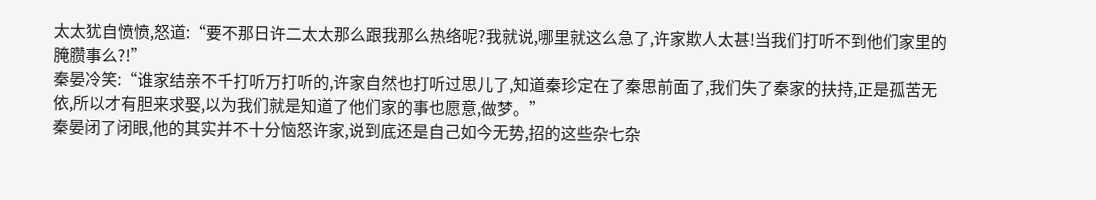太太犹自愤愤,怒道:“要不那日许二太太那么跟我那么热络呢?我就说,哪里就这么急了,许家欺人太甚!当我们打听不到他们家里的腌臜事么?!”
秦晏冷笑:“谁家结亲不千打听万打听的,许家自然也打听过思儿了,知道秦珍定在了秦思前面了,我们失了秦家的扶持,正是孤苦无依,所以才有胆来求娶,以为我们就是知道了他们家的事也愿意,做梦。”
秦晏闭了闭眼,他的其实并不十分恼怒许家,说到底还是自己如今无势,招的这些杂七杂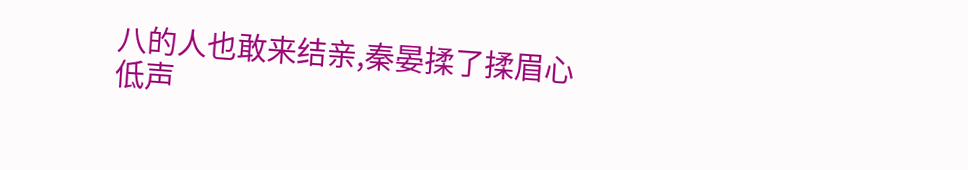八的人也敢来结亲,秦晏揉了揉眉心低声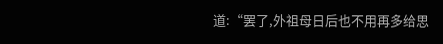道:“罢了,外祖母日后也不用再多给思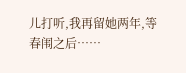儿打听,我再留她两年,等春闱之后……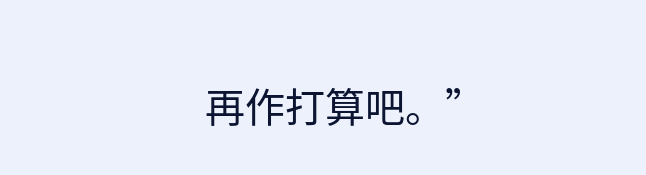再作打算吧。”